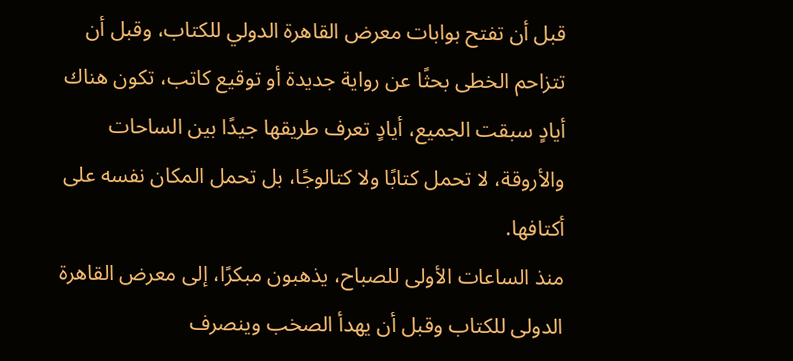قبل أن تفتح بوابات معرض القاهرة الدولي للكتاب، وقبل أن تتزاحم الخطى بحثًا عن رواية جديدة أو توقيع كاتب، تكون هناك أيادٍ سبقت الجميع، أيادٍ تعرف طريقها جيدًا بين الساحات والأروقة، لا تحمل كتابًا ولا كتالوجًا، بل تحمل المكان نفسه على أكتافها.
منذ الساعات الأولى للصباح، يذهبون مبكرًا، إلى معرض القاهرة الدولى للكتاب وقبل أن يهدأ الصخب وينصرف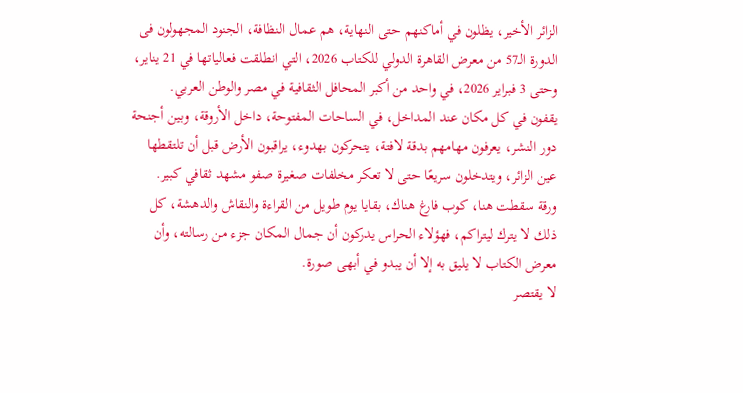الزائر الأخير، يظلون في أماكنهم حتى النهاية، هم عمال النظافة، الجنود المجهولون فى الدورة الـ57 من معرض القاهرة الدولي للكتاب 2026، التي انطلقت فعالياتها في 21 يناير، وحتى 3 فبراير 2026، في واحد من أكبر المحافل الثقافية في مصر والوطن العربي.
يقفون في كل مكان عند المداخل، في الساحات المفتوحة، داخل الأروقة، وبين أجنحة دور النشر، يعرفون مهامهم بدقة لافتة، يتحركون بهدوء، يراقبون الأرض قبل أن تلتقطها عين الزائر، ويتدخلون سريعًا حتى لا تعكر مخلفات صغيرة صفو مشهد ثقافي كبير.
ورقة سقطت هنا، كوب فارغ هناك، بقايا يوم طويل من القراءة والنقاش والدهشة، كل ذلك لا يترك ليتراكم، فهؤلاء الحراس يدركون أن جمال المكان جزء من رسالته، وأن معرض الكتاب لا يليق به إلا أن يبدو في أبهى صورة.
لا يقتصر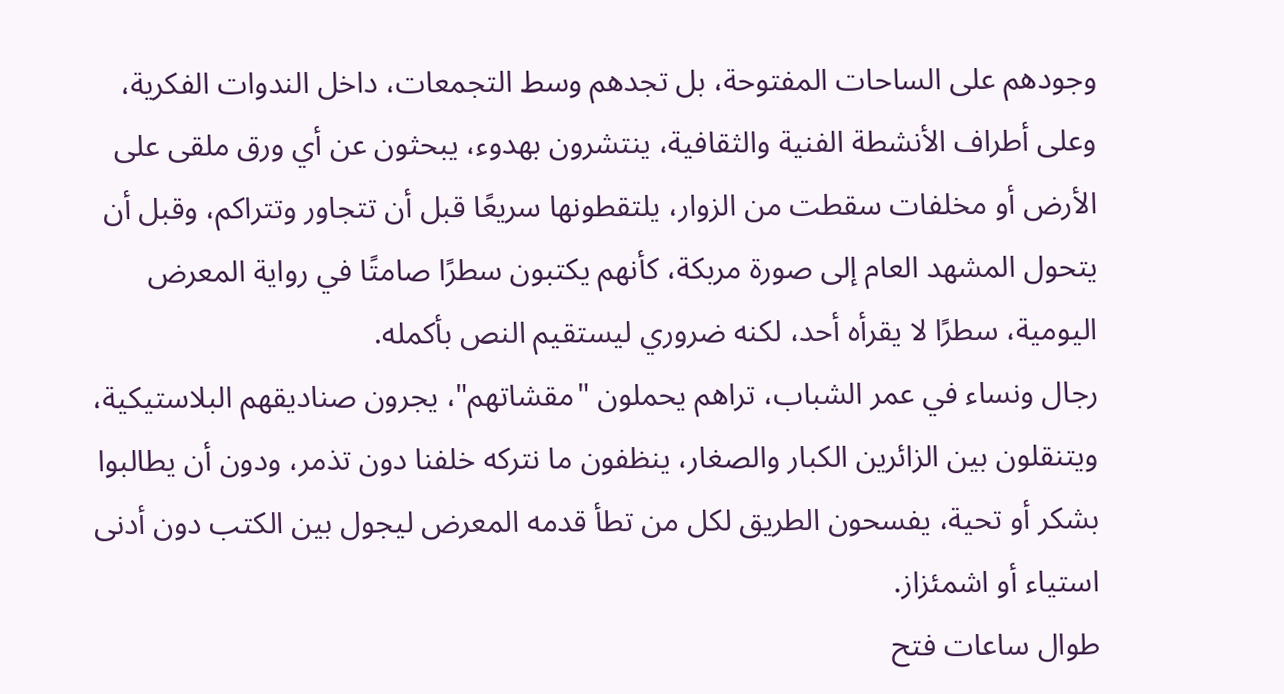وجودهم على الساحات المفتوحة، بل تجدهم وسط التجمعات، داخل الندوات الفكرية، وعلى أطراف الأنشطة الفنية والثقافية، ينتشرون بهدوء، يبحثون عن أي ورق ملقى على الأرض أو مخلفات سقطت من الزوار، يلتقطونها سريعًا قبل أن تتجاور وتتراكم، وقبل أن يتحول المشهد العام إلى صورة مربكة، كأنهم يكتبون سطرًا صامتًا في رواية المعرض اليومية، سطرًا لا يقرأه أحد، لكنه ضروري ليستقيم النص بأكمله.
رجال ونساء في عمر الشباب، تراهم يحملون "مقشاتهم"، يجرون صناديقهم البلاستيكية، ويتنقلون بين الزائرين الكبار والصغار، ينظفون ما نتركه خلفنا دون تذمر، ودون أن يطالبوا بشكر أو تحية، يفسحون الطريق لكل من تطأ قدمه المعرض ليجول بين الكتب دون أدنى استياء أو اشمئزاز.
طوال ساعات فتح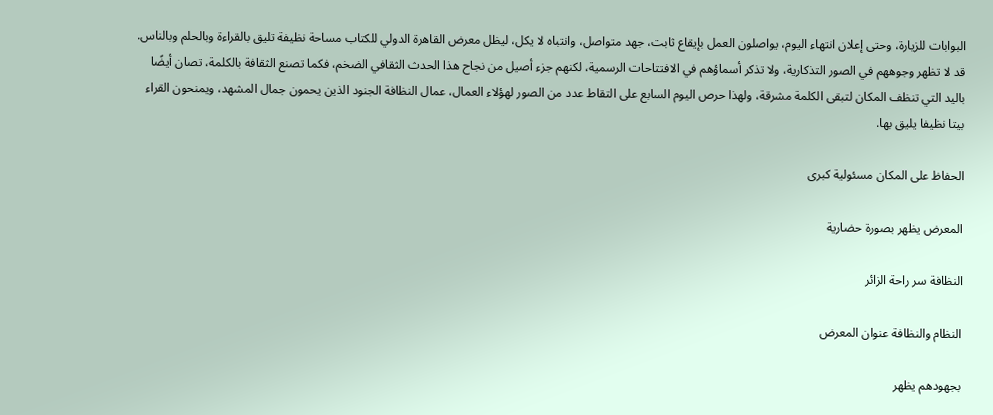البوابات للزيارة، وحتى إعلان انتهاء اليوم، يواصلون العمل بإيقاع ثابت، جهد متواصل، وانتباه لا يكل، ليظل معرض القاهرة الدولي للكتاب مساحة نظيفة تليق بالقراءة وبالحلم وبالناس.
قد لا تظهر وجوههم في الصور التذكارية، ولا تذكر أسماؤهم في الافتتاحات الرسمية، لكنهم جزء أصيل من نجاح هذا الحدث الثقافي الضخم، فكما تصنع الثقافة بالكلمة، تصان أيضًا باليد التي تنظف المكان لتبقى الكلمة مشرقة، ولهذا حرص اليوم السابع على التقاط عدد من الصور لهؤلاء العمال، عمال النظافة الجنود الذين يحمون جمال المشهد، ويمنحون القراء بيتا نظيفا يليق بها.

الحفاظ على المكان مسئولية كبرى

المعرض يظهر بصورة حضارية

النظافة سر راحة الزائر

النظام والنظافة عنوان المعرض

بجهودهم يظهر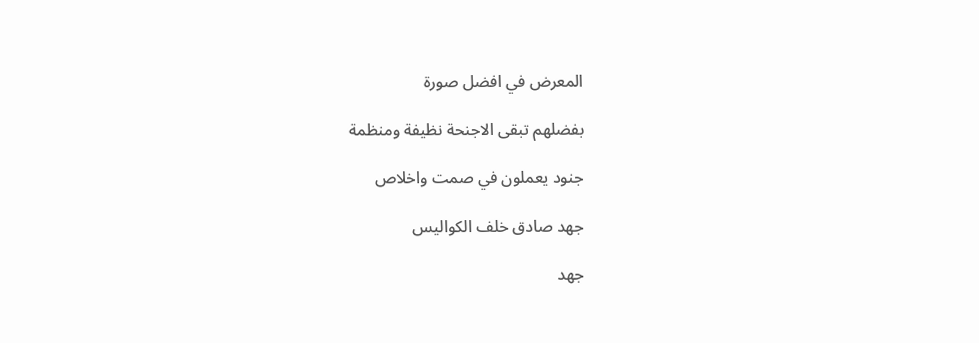المعرض في افضل صورة

بفضلهم تبقى الاجنحة نظيفة ومنظمة

جنود يعملون في صمت واخلاص

جهد صادق خلف الكواليس

جهد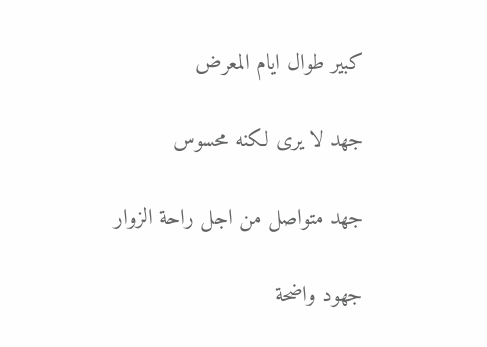كبير طوال ايام المعرض

جهد لا يرى لكنه محسوس

جهد متواصل من اجل راحة الزوار

جهود واضحة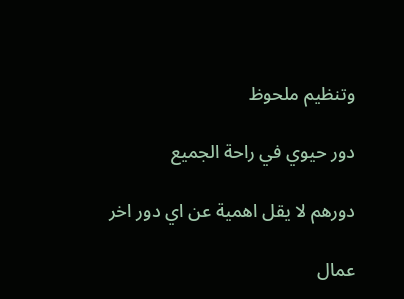وتنظيم ملحوظ

دور حيوي في راحة الجميع

دورهم لا يقل اهمية عن اي دور اخر

عمال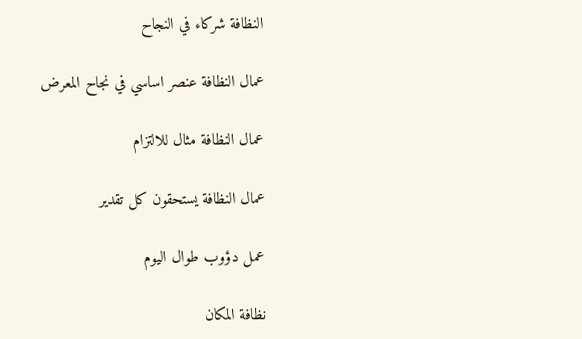النظافة شركاء في النجاح

عمال النظافة عنصر اساسي في نجاح المعرض

عمال النظافة مثال للالتزام

عمال النظافة يستحقون كل تقدير

عمل دؤوب طوال اليوم

نظافة المكان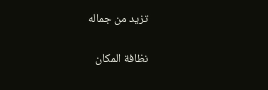تزيد من جماله

نظافة المكان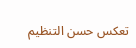تعكس حسن التنظيم